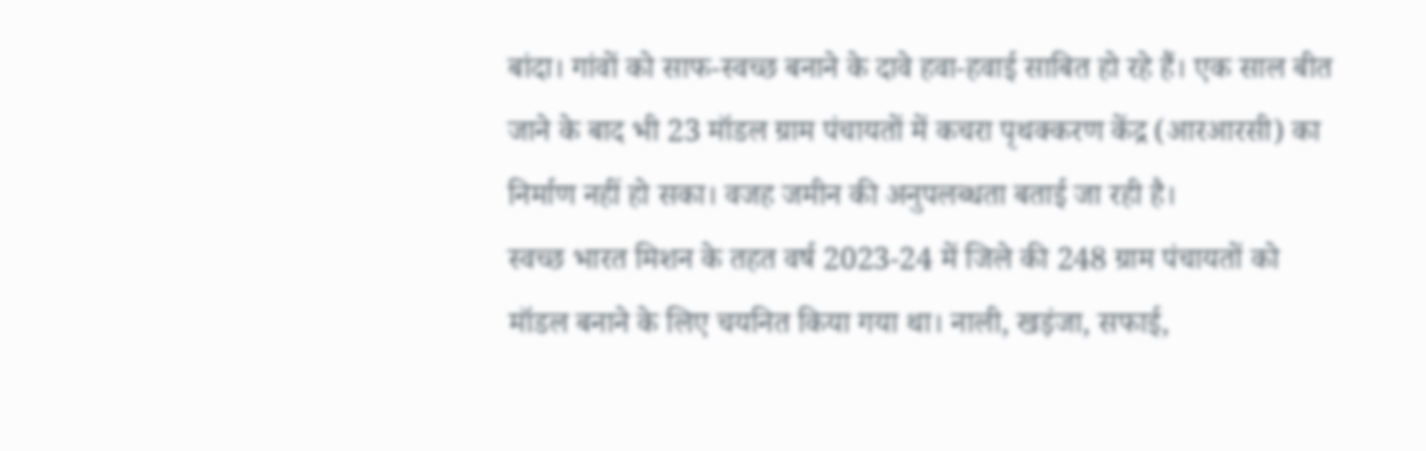बांदा। गांवों को साफ-स्वच्छ बनाने के दावे हवा-हवाई साबित हो रहे हैं। एक साल बीत जाने के बाद भी 23 मॉडल ग्राम पंचायतों में कचरा पृथक्करण केंद्र (आरआरसी) का निर्माण नहीं हो सका। वजह जमीन की अनुपलब्धता बताई जा रही है।
स्वच्छ भारत मिशन के तहत वर्ष 2023-24 में जिले की 248 ग्राम पंचायतों को मॉडल बनाने के लिए चयनित किया गया था। नाली, खड़ंजा, सफाई,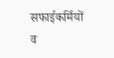सफाईकर्मियों व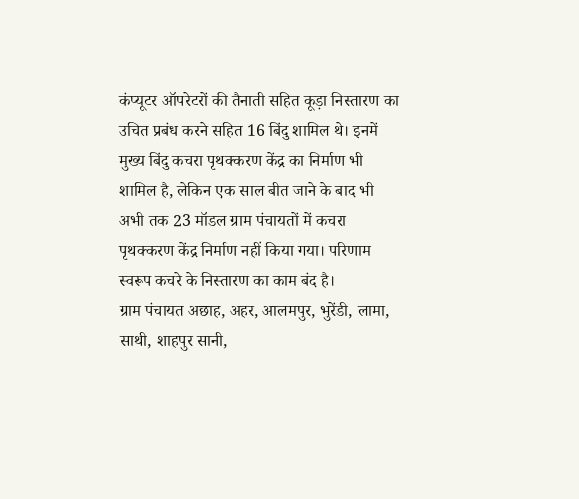कंप्यूटर ऑपरेटरों की तैनाती सहित कूड़ा निस्तारण का उचित प्रबंध करने सहित 16 बिंदु शामिल थे। इनमें मुख्य बिंदु कचरा पृथक्करण केंद्र का निर्माण भी शामिल है, लेकिन एक साल बीत जाने के बाद भी अभी तक 23 मॉडल ग्राम पंचायतों में कचरा पृथक्करण केंद्र निर्माण नहीं किया गया। परिणाम स्वरूप कचरे के निस्तारण का काम बंद है।
ग्राम पंचायत अछाह, अहर, आलमपुर, भुरेंडी, लामा, साथी, शाहपुर सानी,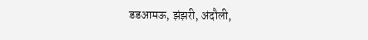डडआमऊ, झंझरी, अंदौली,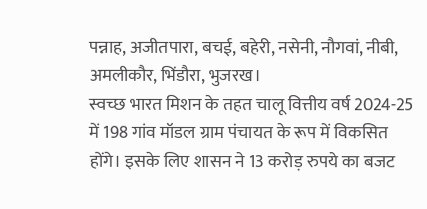पन्नाह, अजीतपारा, बचई, बहेरी, नसेनी, नौगवां, नीबी, अमलीकौर, भिंडौरा, भुजरख।
स्वच्छ भारत मिशन के तहत चालू वित्तीय वर्ष 2024-25 में 198 गांव मॉडल ग्राम पंचायत के रूप में विकसित होंगे। इसके लिए शासन ने 13 करोड़ रुपये का बजट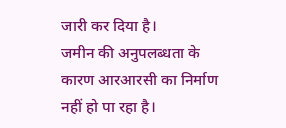जारी कर दिया है।
जमीन की अनुपलब्धता के कारण आरआरसी का निर्माण नहीं हो पा रहा है।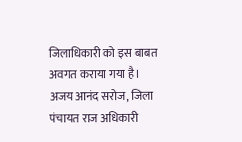जिलाधिकारी को इस बाबत अवगत कराया गया है।
अजय आनंद सरोज, जिला पंचायत राज अधिकारी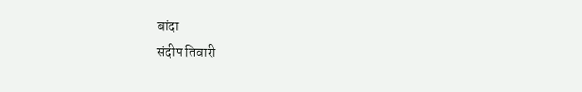बांदा
संदीप तिवारी